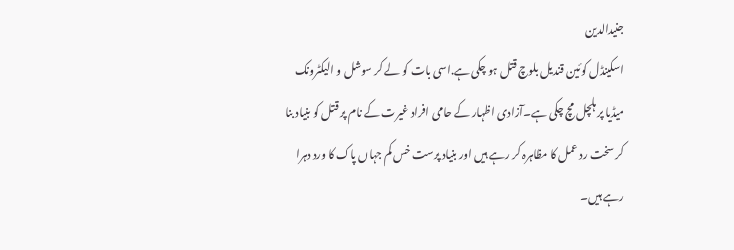جنیدالدین
اسکینڈل کوئین قندیل بلوچ قتل ہو چکی ہے.اسی بات کو لے کر سوشل و الیکٹرونک میڈیا پر ہلچل مچ چکی ہے۔آزادی اظہار کے حامی افراد غیرت کے نام پر قتل کو بنیاد بنا کر سخت رد عمل کا مظاہرہ کر رہے ہیں اور بنیاد پرست خس کم جہاں پاک کا ورد دہرا رہے ہیں۔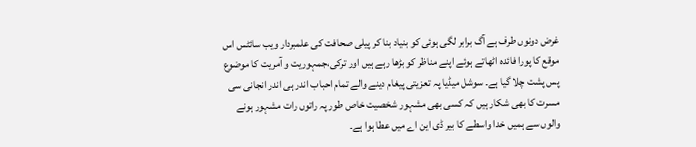غرض دونوں طرف ہے آگ برابر لگی ہوئی کو بنیاد بنا کر پیلی صحافت کی علمبردار ویب سائٹس اس موقع کا پورا فائدہ اٹھاتے ہوئے اپنے مناظر کو بڑھا رہے ہیں اور ترکی،جمہوریت و آمریت کا موضوع پس پشت چلا گیا ہے۔ سوشل میڈیا پہ تعزیتی پیغام دینے والے تمام احباب اندر ہی اندر انجانی سی مسرت کا بھی شکار ہیں کہ کسی بھی مشہور شخصیت خاص طور پہ راتوں رات مشہور ہونے والوں سے ہمیں خدا واسطے کا بیر ڈی این اے میں عطا ہوا ہے۔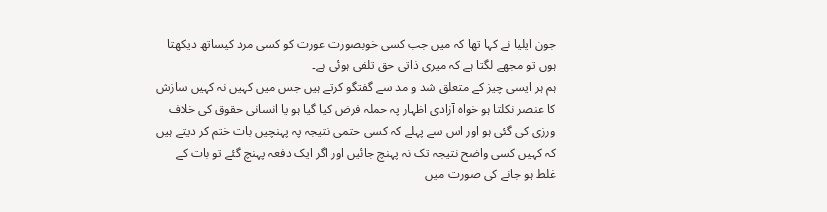جون ایلیا نے کہا تھا کہ میں جب کسی خوبصورت عورت کو کسی مرد کیساتھ دیکھتا ہوں تو مجھے لگتا ہے کہ میری ذاتی حق تلفی ہوئی ہے۔
ہم ہر ایسی چیز کے متعلق شد و مد سے گفتگو کرتے ہیں جس میں کہیں نہ کہیں سازش کا عنصر نکلتا ہو خواہ آزادی اظہار پہ حملہ فرض کیا گیا ہو یا انسانی حقوق کی خلاف ورزی کی گئی ہو اور اس سے پہلے کہ کسی حتمی نتیجہ پہ پہنچیں بات ختم کر دیتے ہیں کہ کہیں کسی واضح نتیجہ تک نہ پہنچ جائیں اور اگر ایک دفعہ پہنچ گئے تو بات کے غلط ہو جانے کی صورت میں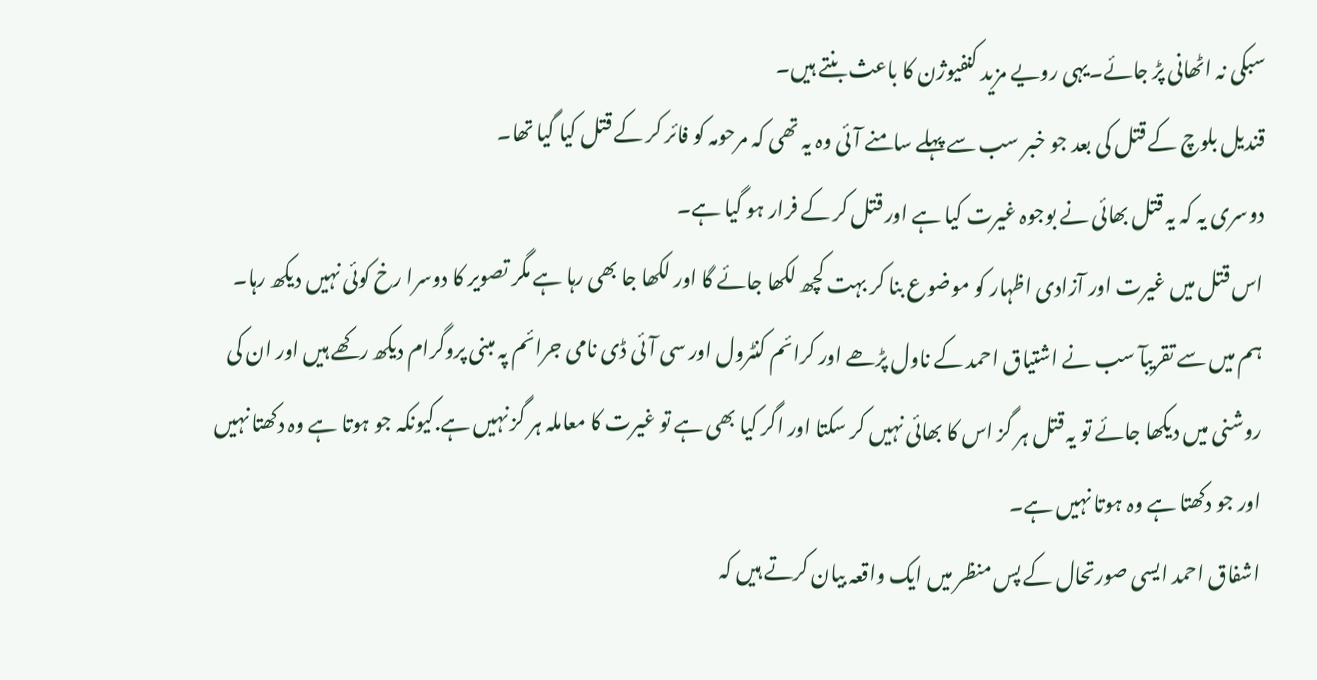سبکی نہ اٹھانی پڑ جائے۔یہی رویے مزید کنفیوژن کا باعث بنتے ہیں۔
قندیل بلوچ کے قتل کی بعد جو خبر سب سے پہلے سامنے آئی وہ یہ تھی کہ مرحومہ کو فائر کر کے قتل کیا گیا تھا۔
دوسری یہ کہ یہ قتل بھائی نے بوجوہ غیرت کیا ہے اور قتل کر کے فرار ہو گیا ہے۔
اس قتل میں غیرت اور آزادی اظہار کو موضوع بنا کر بہت کچھ لکھا جائے گا اور لکھا جا بھی رہا ہے مگر تصویر کا دوسرا رخ کوئی نہیں دیکھ رہا۔
ہم میں سے تقریبآ سب نے اشتیاق احمد کے ناول پڑھے اور کرائم کنٹرول اور سی آئی ڈی نامی جرائم پہ مبنی پروگرام دیکھ رکھے ہیں اور ان کی روشنی میں دیکھا جائے تو یہ قتل ہر گز اس کا بھائی نہیں کر سکتا اور اگر کیا بھی ہے تو غیرت کا معاملہ ہر گز نہیں ہے.کیونکہ جو ہوتا ہے وہ دکھتا نہیں اور جو دکھتا ہے وہ ہوتا نہیں ہے۔
اشفاق احمد ایسی صورتحال کے پس منظر میں ایک واقعہ بیان کرتے ہیں کہ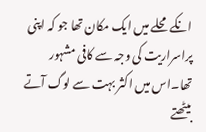انکے محلے میں ایک مکان تھا جو کہ اپنی پراسراریت کی وجہ سے کافی مشہور تھا۔اس میں اکثر بہت سے لوگ آتے بیٹھتے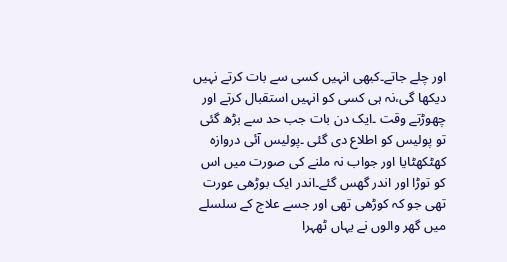اور چلے جاتے۔کبھی انہیں کسی سے بات کرتے نہیں دیکھا گی،نہ ہی کسی کو انہیں استقبال کرتے اور چھوڑتے وقت ۔ایک دن بات جب حد سے بڑھ گئی تو پولیس کو اطلاع دی گئی ۔پولیس آئی دروازہ کھٹکھٹایا اور جواب نہ ملنے کی صورت میں اس کو توڑا اور اندر گھس گئے۔اندر ایک بوڑھی عورت تھی جو کہ کوڑھی تھی اور جسے علاج کے سلسلے میں گھر والوں نے یہاں ٹھہرا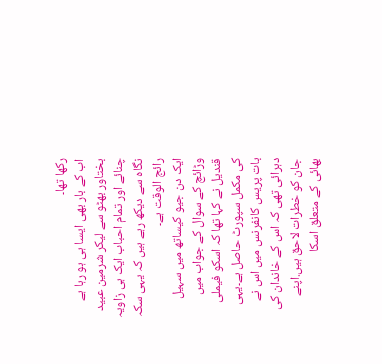رکھا تھا۔
اب کے بار بھی ایسا ہی ہو رہا ہے بختاور بھٹو سے لیکر شرمین عبید چنائے اور تمام احباب ایک ہی زاویہ نگاہ سے دیکھ رہے ہیں کہ یہی سکہ رائج الوقت ہے۔
ایک دن جیو کیساتھ میں سہیل وڑائچ کے سوال کے جواب میں قندیل نے کہا تھا کہ اسکو فیملی کی مکمل سپورٹ حاصل ہے۔یہی بات پریس کانفرنس میں اس نے دہرائی تھی کہ اس کے خاندان کی جان کو خطرات لاحق ہیں.اپنے بھائی کے متعلق اسکا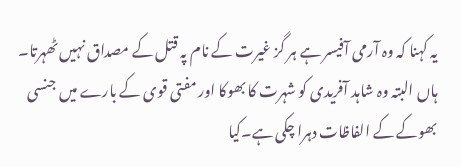یہ کہنا کہ وہ آرمی آفیسر ہے ہر گز غیرت کے نام پہ قتل کے مصداق نہیں ٹھہرتا۔
ہاں البتہ وہ شاہد آفریدی کو شہرت کا بھوکا اور مفتی قوی کے بارے میں جنسی بھوکے کے الفاظات دہرا چکی ہے۔کیا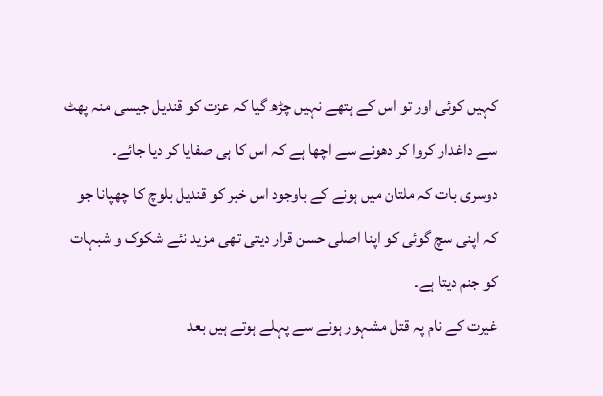کہیں کوئی اور تو اس کے ہتھے نہیں چڑھ گیا کہ عزت کو قندیل جیسی منہ پھٹ سے داغدار کروا کر دھونے سے اچھا ہے کہ اس کا ہی صفایا کر دیا جائے۔
دوسری بات کہ ملتان میں ہونے کے باوجود اس خبر کو قندیل بلوچ کا چھپانا جو کہ اپنی سچ گوئی کو اپنا اصلی حسن قرار دیتی تھی مزید نئے شکوک و شبہات کو جنم دیتا ہے۔
غیرت کے نام پہ قتل مشہور ہونے سے پہلے ہوتے ہیں بعد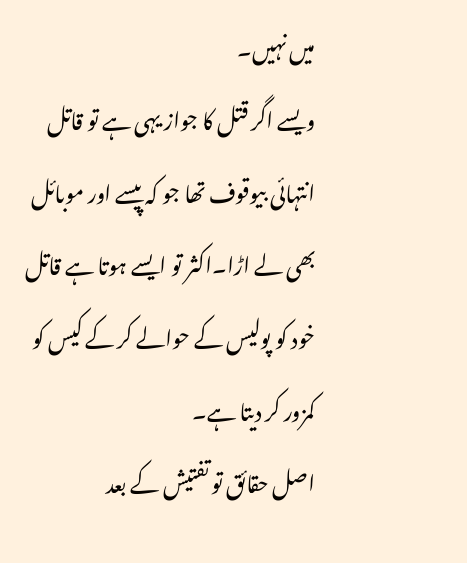میں نہیں۔
ویسے اگر قتل کا جواز یہی ہے تو قاتل انتہائی بیوقوف تھا جو کہ پیسے اور موبائل بھی لے اڑا۔اکثر تو ایسے ہوتا ہے قاتل خود کو پولیس کے حوالے کر کے کیس کو کمزور کر دیتا ہے۔
اصل حقائق تو تفتیش کے بعد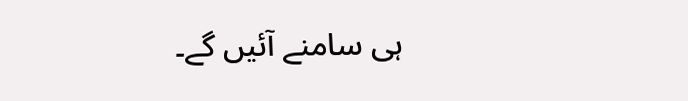ہی سامنے آئیں گے۔